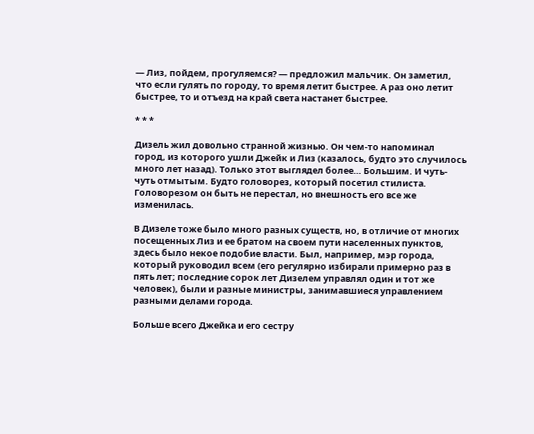— Лиз, пойдем, прогуляемся? — предложил мальчик. Он заметил, что если гулять по городу, то время летит быстрее. А раз оно летит быстрее, то и отъезд на край света настанет быстрее.

* * *

Дизель жил довольно странной жизнью. Он чем-то напоминал город, из которого ушли Джейк и Лиз (казалось, будто это случилось много лет назад). Только этот выглядел более… Большим. И чуть-чуть отмытым. Будто головорез, который посетил стилиста. Головорезом он быть не перестал, но внешность его все же изменилась.

В Дизеле тоже было много разных существ, но, в отличие от многих посещенных Лиз и ее братом на своем пути населенных пунктов, здесь было некое подобие власти. Был, например, мэр города, который руководил всем (его регулярно избирали примерно раз в пять лет; последние сорок лет Дизелем управлял один и тот же человек), были и разные министры, занимавшиеся управлением разными делами города.

Больше всего Джейка и его сестру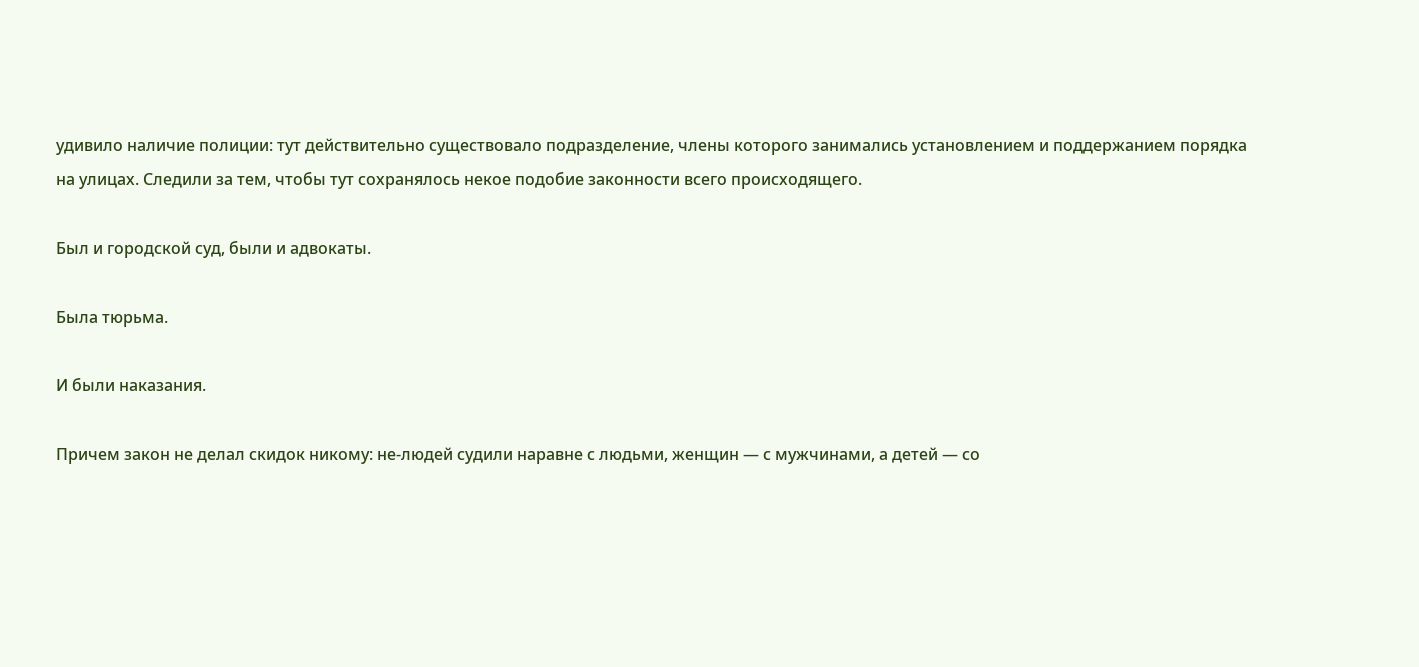удивило наличие полиции: тут действительно существовало подразделение, члены которого занимались установлением и поддержанием порядка на улицах. Следили за тем, чтобы тут сохранялось некое подобие законности всего происходящего.

Был и городской суд, были и адвокаты.

Была тюрьма.

И были наказания.

Причем закон не делал скидок никому: не-людей судили наравне с людьми, женщин — с мужчинами, а детей — со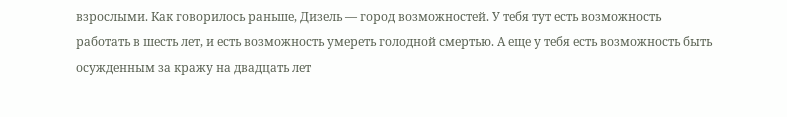взрослыми. Как говорилось раньше, Дизель — город возможностей. У тебя тут есть возможность работать в шесть лет, и есть возможность умереть голодной смертью. А еще у тебя есть возможность быть осужденным за кражу на двадцать лет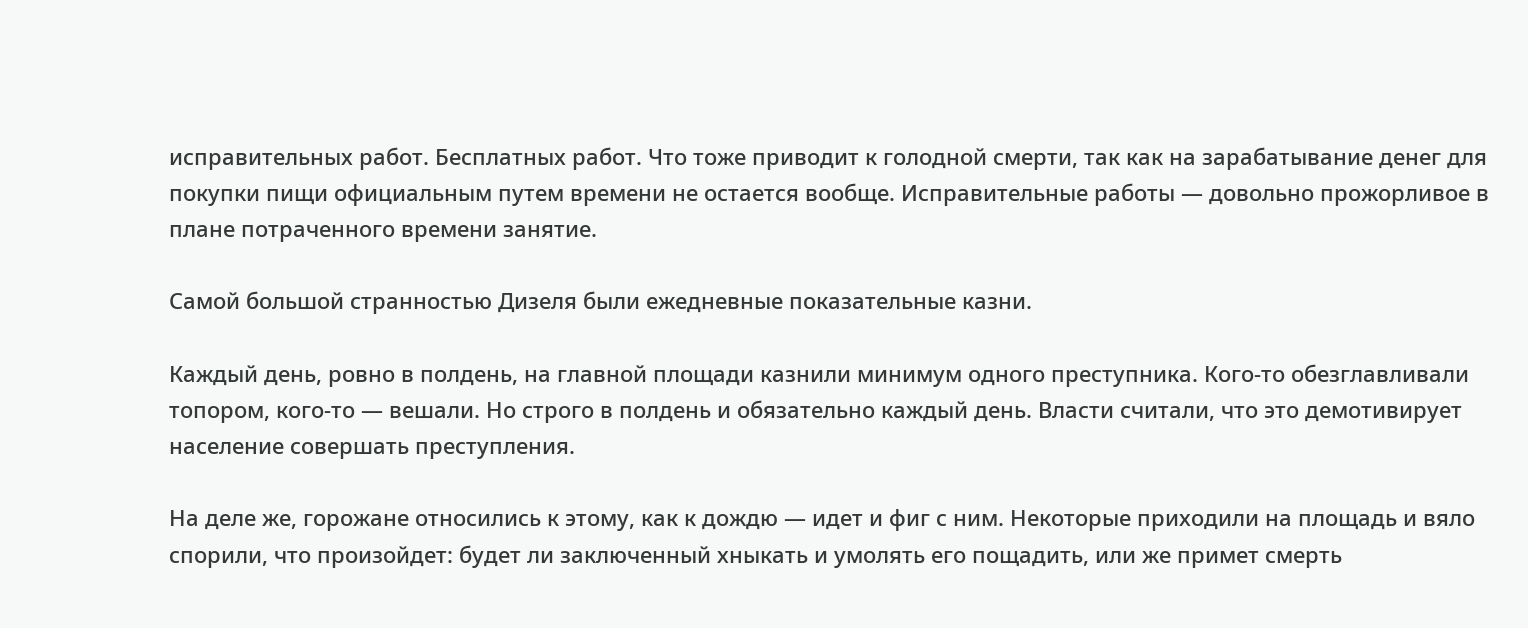исправительных работ. Бесплатных работ. Что тоже приводит к голодной смерти, так как на зарабатывание денег для покупки пищи официальным путем времени не остается вообще. Исправительные работы — довольно прожорливое в плане потраченного времени занятие.

Самой большой странностью Дизеля были ежедневные показательные казни.

Каждый день, ровно в полдень, на главной площади казнили минимум одного преступника. Кого-то обезглавливали топором, кого-то — вешали. Но строго в полдень и обязательно каждый день. Власти считали, что это демотивирует население совершать преступления.

На деле же, горожане относились к этому, как к дождю — идет и фиг с ним. Некоторые приходили на площадь и вяло спорили, что произойдет: будет ли заключенный хныкать и умолять его пощадить, или же примет смерть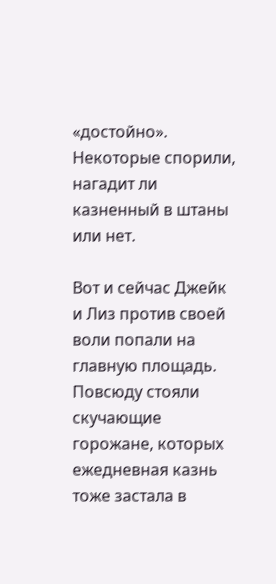«достойно». Некоторые спорили, нагадит ли казненный в штаны или нет.

Вот и сейчас Джейк и Лиз против своей воли попали на главную площадь. Повсюду стояли скучающие горожане, которых ежедневная казнь тоже застала в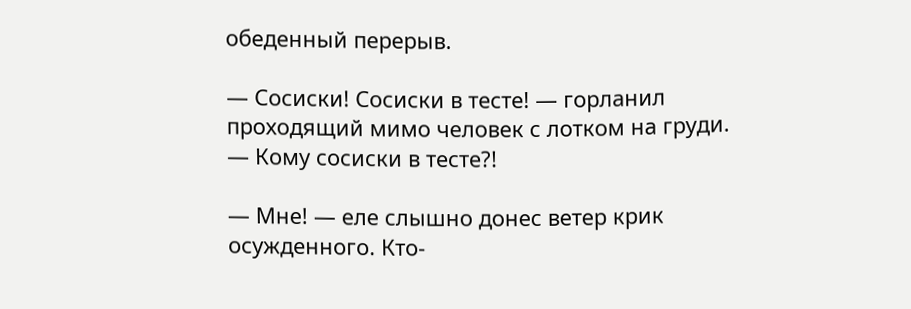обеденный перерыв.

— Сосиски! Сосиски в тесте! — горланил проходящий мимо человек с лотком на груди. — Кому сосиски в тесте?!

— Мне! — еле слышно донес ветер крик осужденного. Кто-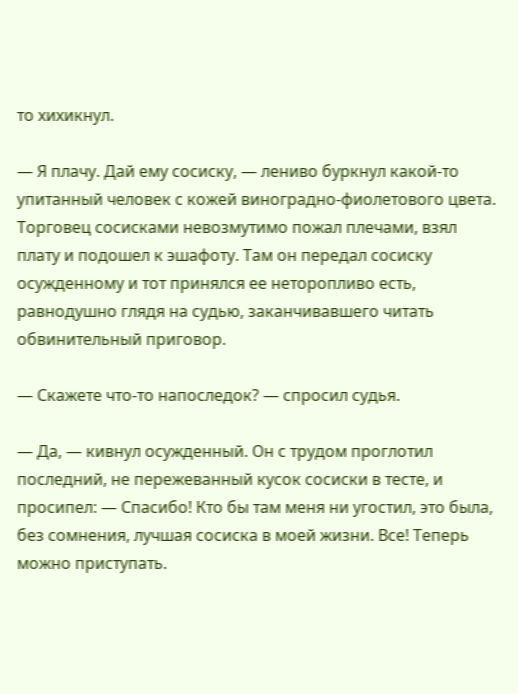то хихикнул.

— Я плачу. Дай ему сосиску, — лениво буркнул какой-то упитанный человек с кожей виноградно-фиолетового цвета. Торговец сосисками невозмутимо пожал плечами, взял плату и подошел к эшафоту. Там он передал сосиску осужденному и тот принялся ее неторопливо есть, равнодушно глядя на судью, заканчивавшего читать обвинительный приговор.

— Скажете что-то напоследок? — спросил судья.

— Да, — кивнул осужденный. Он с трудом проглотил последний, не пережеванный кусок сосиски в тесте, и просипел: — Спасибо! Кто бы там меня ни угостил, это была, без сомнения, лучшая сосиска в моей жизни. Все! Теперь можно приступать.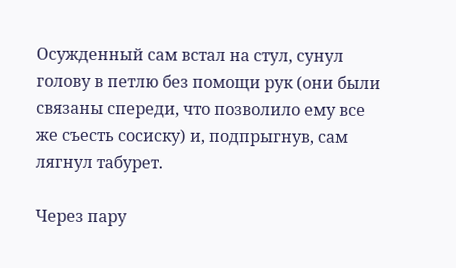Осужденный сам встал на стул, сунул голову в петлю без помощи рук (они были связаны спереди, что позволило ему все же съесть сосиску) и, подпрыгнув, сам лягнул табурет.

Через пару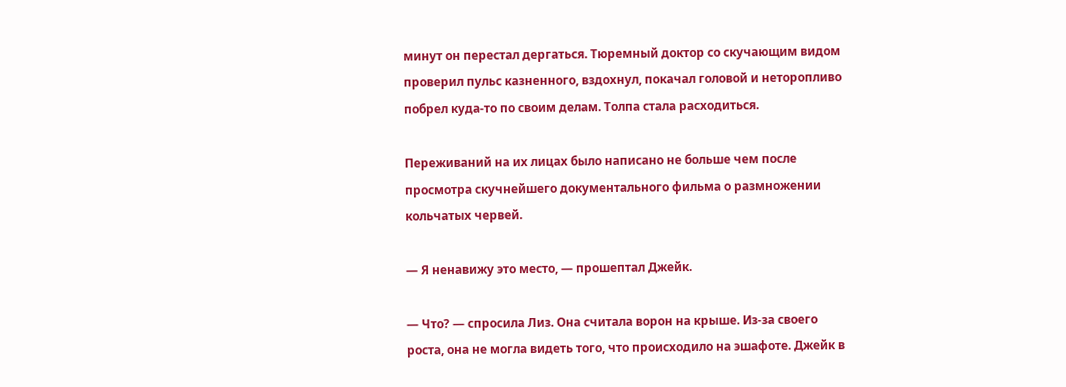минут он перестал дергаться. Тюремный доктор со скучающим видом проверил пульс казненного, вздохнул, покачал головой и неторопливо побрел куда-то по своим делам. Толпа стала расходиться.

Переживаний на их лицах было написано не больше чем после просмотра скучнейшего документального фильма о размножении кольчатых червей.

— Я ненавижу это место, — прошептал Джейк.

— Что? — спросила Лиз. Она считала ворон на крыше. Из-за своего роста, она не могла видеть того, что происходило на эшафоте. Джейк в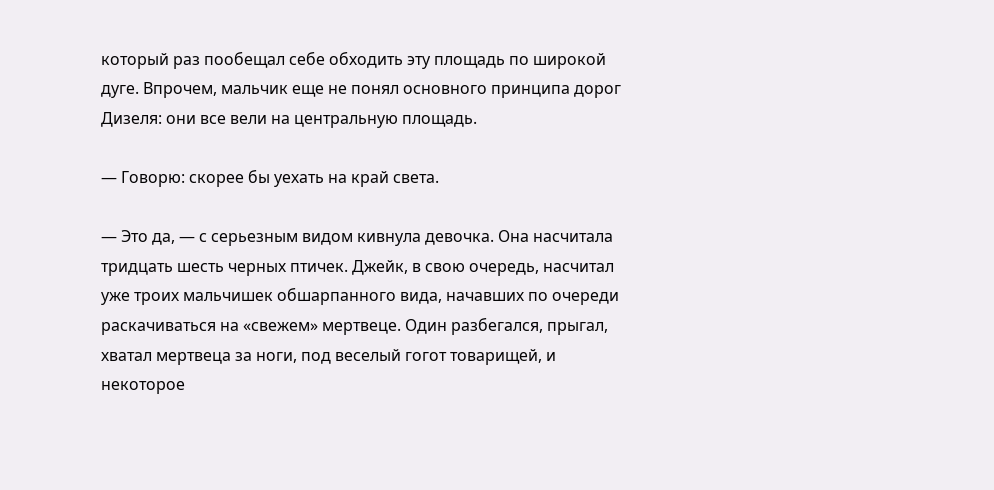который раз пообещал себе обходить эту площадь по широкой дуге. Впрочем, мальчик еще не понял основного принципа дорог Дизеля: они все вели на центральную площадь.

— Говорю: скорее бы уехать на край света.

— Это да, — с серьезным видом кивнула девочка. Она насчитала тридцать шесть черных птичек. Джейк, в свою очередь, насчитал уже троих мальчишек обшарпанного вида, начавших по очереди раскачиваться на «свежем» мертвеце. Один разбегался, прыгал, хватал мертвеца за ноги, под веселый гогот товарищей, и некоторое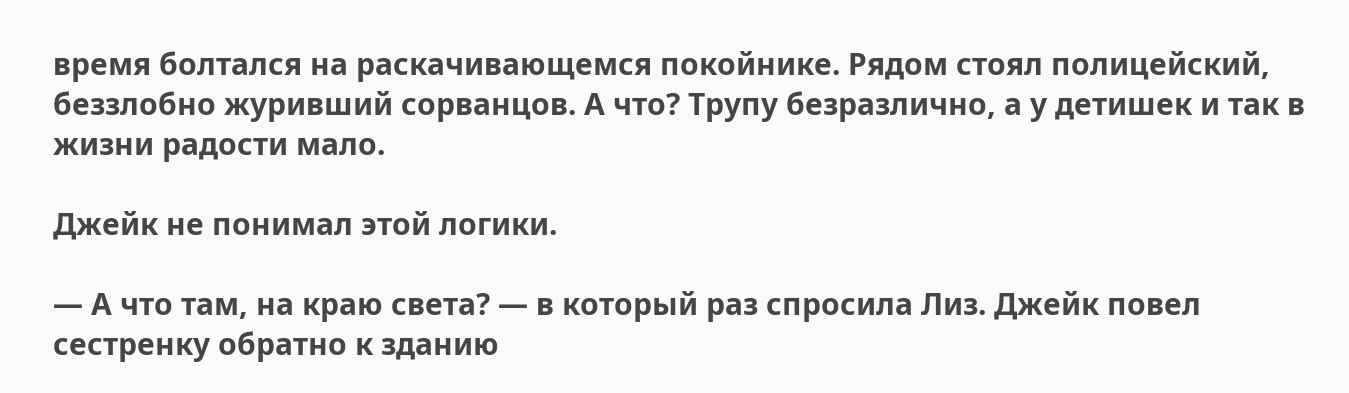время болтался на раскачивающемся покойнике. Рядом стоял полицейский, беззлобно журивший сорванцов. А что? Трупу безразлично, а у детишек и так в жизни радости мало.

Джейк не понимал этой логики.

— А что там, на краю света? — в который раз спросила Лиз. Джейк повел сестренку обратно к зданию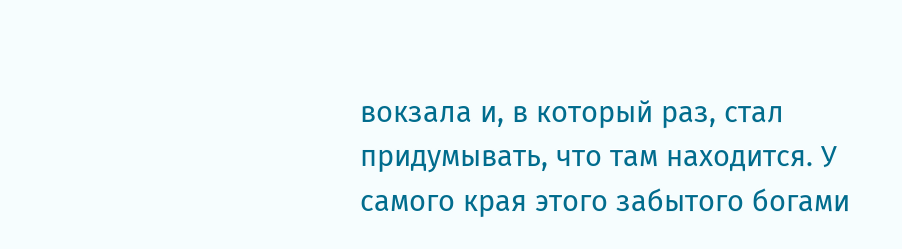вокзала и, в который раз, стал придумывать, что там находится. У самого края этого забытого богами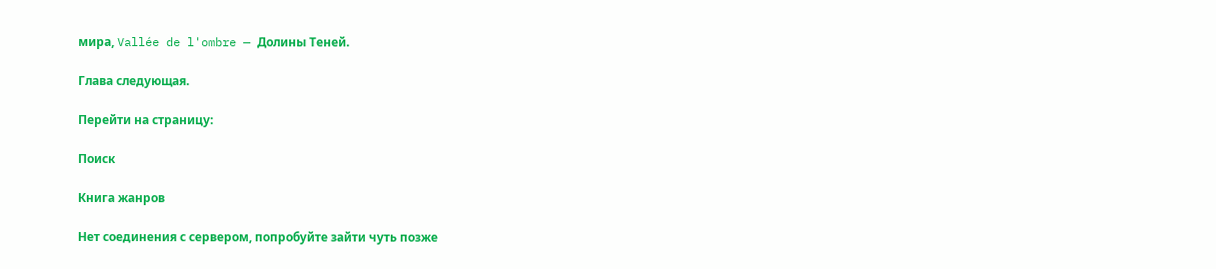мира, Vallée de l'ombre — Долины Теней.

Глава следующая.

Перейти на страницу:

Поиск

Книга жанров

Нет соединения с сервером, попробуйте зайти чуть позже